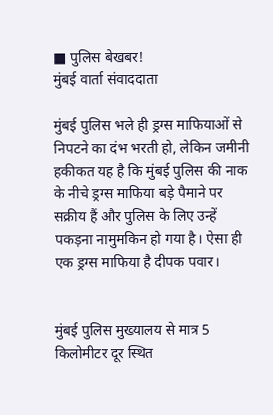■ पुलिस बेखबर!
मुंबई वार्ता संवाददाता

मुंबई पुलिस भले ही ड्रग्स माफियाओं से निपटने का दंभ भरती हो, लेकिन जमीनी हकीकत यह है कि मुंबई पुलिस की नाक के नीचे ड्रग्स माफिया बड़े पैमाने पर सक्रीय हैं और पुलिस के लिए उन्हें पकड़ना नामुमकिन हो गया है। ऐसा ही एक ड्रग्स माफिया है दीपक पवार।


मुंबई पुलिस मुख्यालय से मात्र 5 किलोमीटर दूर स्थित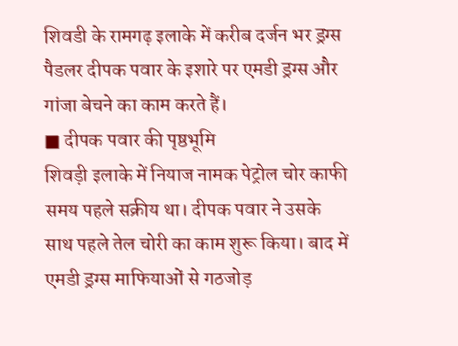शिवडी के रामगढ़ इलाके में करीब दर्जन भर ड्रग्स पैडलर दीपक पवार के इशारे पर एमडी ड्रग्स और गांजा बेचने का काम करते हैं।
■ दीपक पवार की पृष्ठभूमि
शिवड़ी इलाके में नियाज नामक पेट्रोल चोर काफी समय पहले सक्रीय था। दीपक पवार ने उसके साथ पहले तेल चोरी का काम शुरू किया। बाद में एमडी ड्रग्स माफियाओं से गठजोड़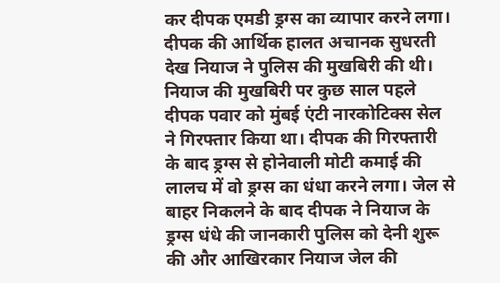कर दीपक एमडी ड्रग्स का व्यापार करने लगा। दीपक की आर्थिक हालत अचानक सुधरती देख नियाज ने पुलिस की मुखबिरी की थी। नियाज की मुखबिरी पर कुछ साल पहले दीपक पवार को मुंबई एंटी नारकोटिक्स सेल ने गिरफ्तार किया था। दीपक की गिरफ्तारी के बाद ड्रग्स से होनेवाली मोटी कमाई की लालच में वो ड्रग्स का धंधा करने लगा। जेल से बाहर निकलने के बाद दीपक ने नियाज के ड्रग्स धंधे की जानकारी पुलिस को देनी शुरू की और आखिरकार नियाज जेल की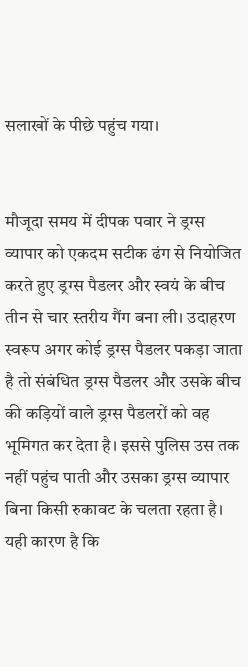सलाखों के पीछे पहुंच गया।


मौजूदा समय में दीपक पवार ने ड्रग्स व्यापार को एकदम सटीक ढंग से नियोजित करते हुए ड्रग्स पैडलर और स्वयं के बीच तीन से चार स्तरीय गैंग बना ली। उदाहरण स्वरूप अगर कोई ड्रग्स पैडलर पकड़ा जाता है तो संबंधित ड्रग्स पैडलर और उसके बीच की कड़ियों वाले ड्रग्स पैडलरों को वह भूमिगत कर देता है। इससे पुलिस उस तक नहीं पहुंच पाती और उसका ड्रग्स व्यापार बिना किसी रुकावट के चलता रहता है। यही कारण है कि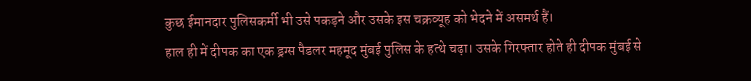कुछ ईमानदार पुलिसकर्मी भी उसे पकड़ने और उसके इस चक्रव्यूह को भेदने में असमर्थ हैं।
हाल ही में दीपक का एक ड्रग्स पैडलर महमूद मुंबई पुलिस के हत्थे चढ़ा। उसके गिरफ्तार होते ही दीपक मुंबई से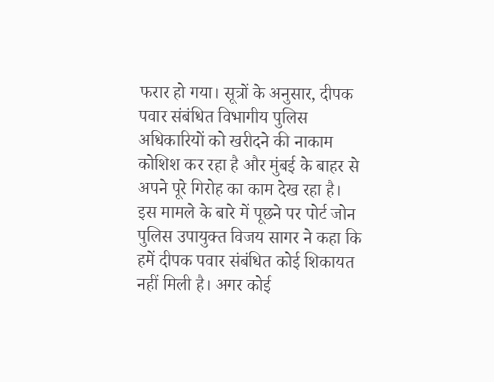फरार हो गया। सूत्रों के अनुसार, दीपक पवार संबंधित विभागीय पुलिस अधिकारियों को खरीदने की नाकाम कोशिश कर रहा है और मुंबई के बाहर से अपने पूरे गिरोह का काम देख रहा है।
इस मामले के बारे में पूछने पर पोर्ट जोन पुलिस उपायुक्त विजय सागर ने कहा कि हमें दीपक पवार संबंधित कोई शिकायत नहीं मिली है। अगर कोई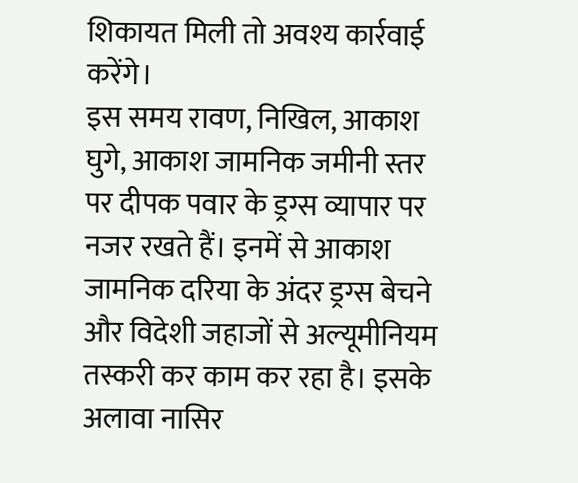शिकायत मिली तो अवश्य कार्रवाई करेंगे।
इस समय रावण, निखिल, आकाश घुगे, आकाश जामनिक जमीनी स्तर पर दीपक पवार के ड्रग्स व्यापार पर नजर रखते हैं। इनमें से आकाश जामनिक दरिया के अंदर ड्रग्स बेचने और विदेशी जहाजों से अल्यूमीनियम तस्करी कर काम कर रहा है। इसके अलावा नासिर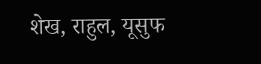शेख, राहुल, यूसुफ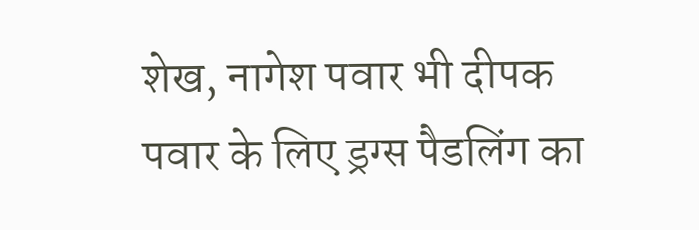शेख, नागेश पवार भी दीपक पवार के लिए ड्रग्स पैडलिंग का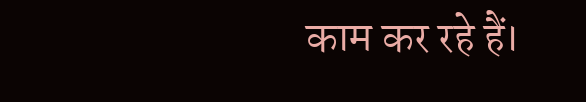काम कर रहे हैं।